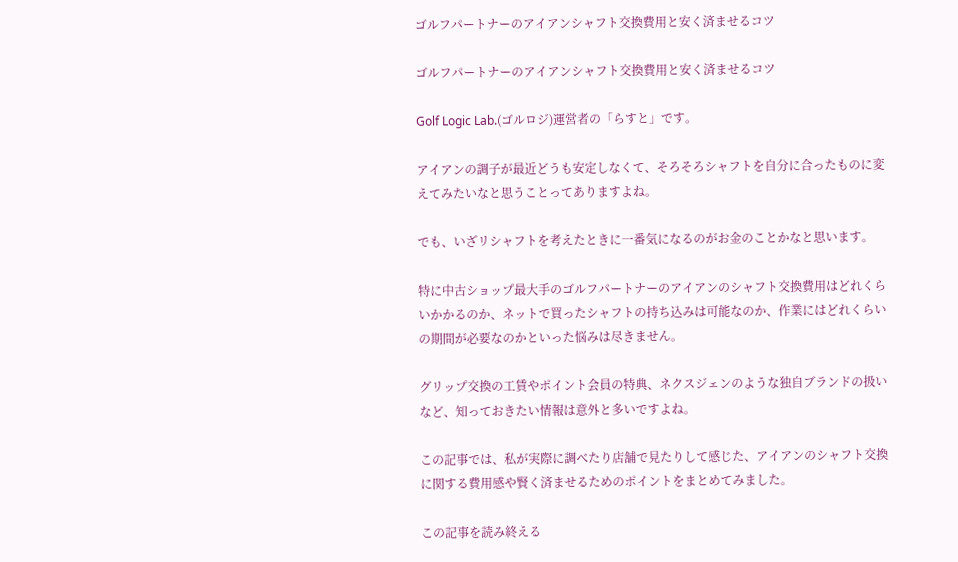ゴルフパートナーのアイアンシャフト交換費用と安く済ませるコツ

ゴルフパートナーのアイアンシャフト交換費用と安く済ませるコツ

Golf Logic Lab.(ゴルロジ)運営者の「らすと」です。

アイアンの調子が最近どうも安定しなくて、そろそろシャフトを自分に合ったものに変えてみたいなと思うことってありますよね。

でも、いざリシャフトを考えたときに一番気になるのがお金のことかなと思います。

特に中古ショップ最大手のゴルフパートナーのアイアンのシャフト交換費用はどれくらいかかるのか、ネットで買ったシャフトの持ち込みは可能なのか、作業にはどれくらいの期間が必要なのかといった悩みは尽きません。

グリップ交換の工賃やポイント会員の特典、ネクスジェンのような独自ブランドの扱いなど、知っておきたい情報は意外と多いですよね。

この記事では、私が実際に調べたり店舗で見たりして感じた、アイアンのシャフト交換に関する費用感や賢く済ませるためのポイントをまとめてみました。

この記事を読み終える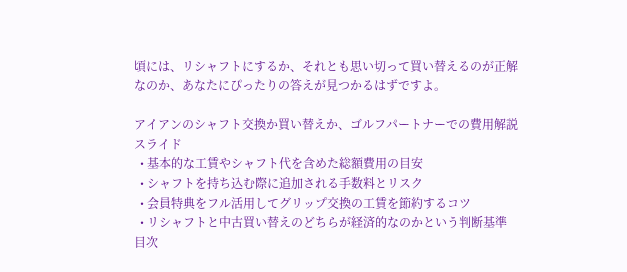頃には、リシャフトにするか、それとも思い切って買い替えるのが正解なのか、あなたにぴったりの答えが見つかるはずですよ。

アイアンのシャフト交換か買い替えか、ゴルフパートナーでの費用解説スライド
  • 基本的な工賃やシャフト代を含めた総額費用の目安
  • シャフトを持ち込む際に追加される手数料とリスク
  • 会員特典をフル活用してグリップ交換の工賃を節約するコツ
  • リシャフトと中古買い替えのどちらが経済的なのかという判断基準
目次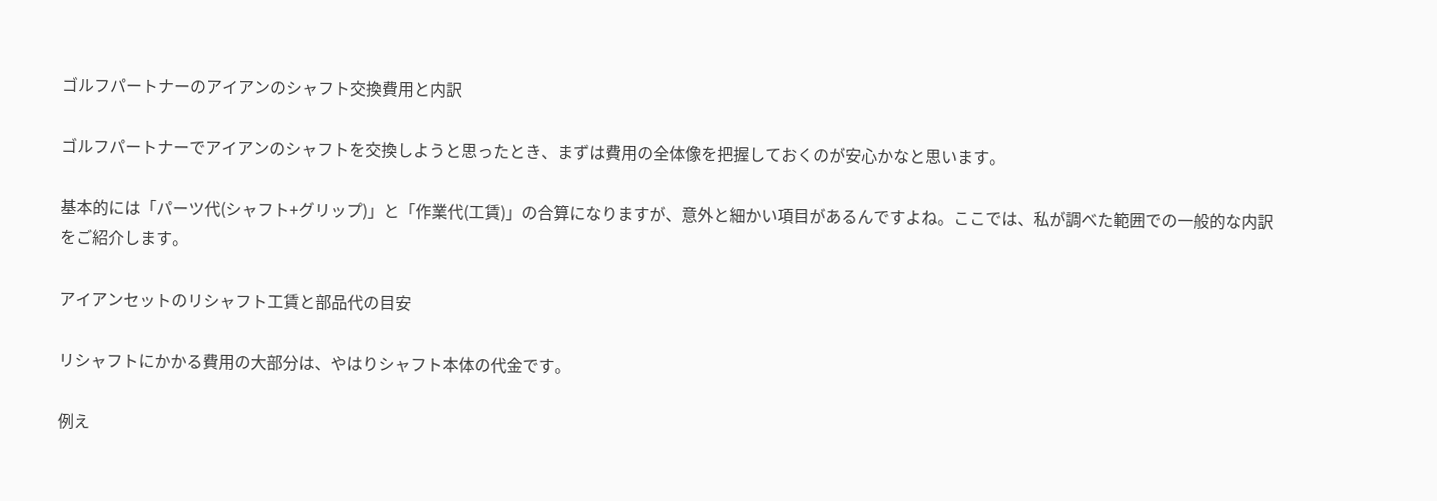ゴルフパートナーのアイアンのシャフト交換費用と内訳

ゴルフパートナーでアイアンのシャフトを交換しようと思ったとき、まずは費用の全体像を把握しておくのが安心かなと思います。

基本的には「パーツ代(シャフト+グリップ)」と「作業代(工賃)」の合算になりますが、意外と細かい項目があるんですよね。ここでは、私が調べた範囲での一般的な内訳をご紹介します。

アイアンセットのリシャフト工賃と部品代の目安

リシャフトにかかる費用の大部分は、やはりシャフト本体の代金です。

例え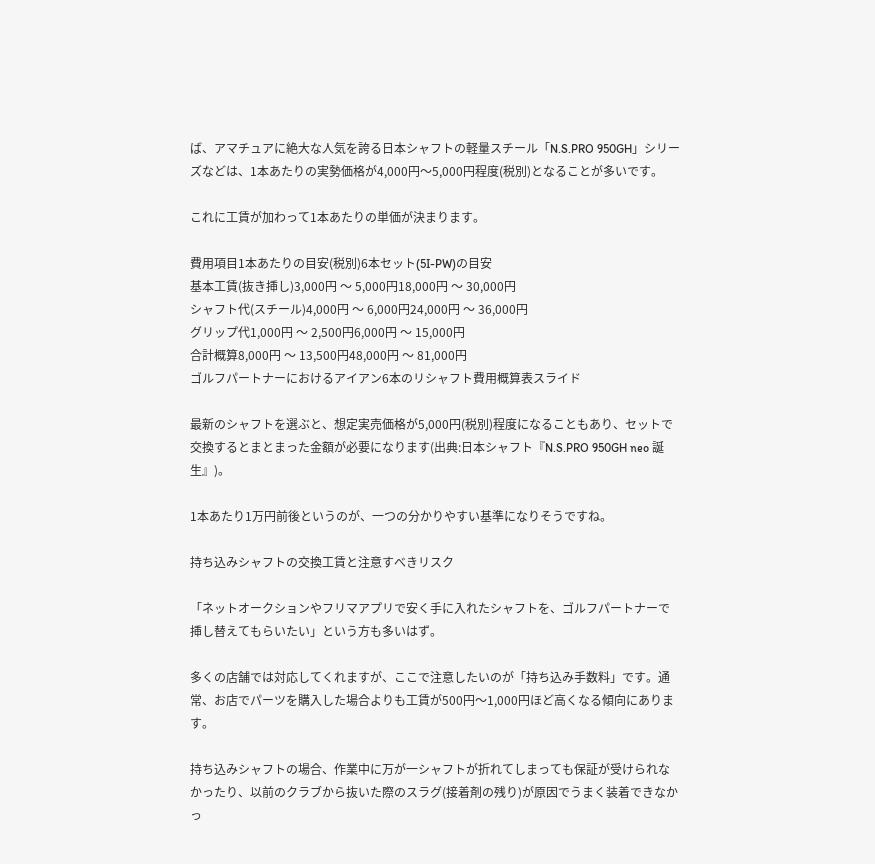ば、アマチュアに絶大な人気を誇る日本シャフトの軽量スチール「N.S.PRO 950GH」シリーズなどは、1本あたりの実勢価格が4,000円〜5,000円程度(税別)となることが多いです。

これに工賃が加わって1本あたりの単価が決まります。

費用項目1本あたりの目安(税別)6本セット(5I-PW)の目安
基本工賃(抜き挿し)3,000円 〜 5,000円18,000円 〜 30,000円
シャフト代(スチール)4,000円 〜 6,000円24,000円 〜 36,000円
グリップ代1,000円 〜 2,500円6,000円 〜 15,000円
合計概算8,000円 〜 13,500円48,000円 〜 81,000円
ゴルフパートナーにおけるアイアン6本のリシャフト費用概算表スライド

最新のシャフトを選ぶと、想定実売価格が5,000円(税別)程度になることもあり、セットで交換するとまとまった金額が必要になります(出典:日本シャフト『N.S.PRO 950GH neo 誕生』)。

1本あたり1万円前後というのが、一つの分かりやすい基準になりそうですね。

持ち込みシャフトの交換工賃と注意すべきリスク

「ネットオークションやフリマアプリで安く手に入れたシャフトを、ゴルフパートナーで挿し替えてもらいたい」という方も多いはず。

多くの店舗では対応してくれますが、ここで注意したいのが「持ち込み手数料」です。通常、お店でパーツを購入した場合よりも工賃が500円〜1,000円ほど高くなる傾向にあります。

持ち込みシャフトの場合、作業中に万が一シャフトが折れてしまっても保証が受けられなかったり、以前のクラブから抜いた際のスラグ(接着剤の残り)が原因でうまく装着できなかっ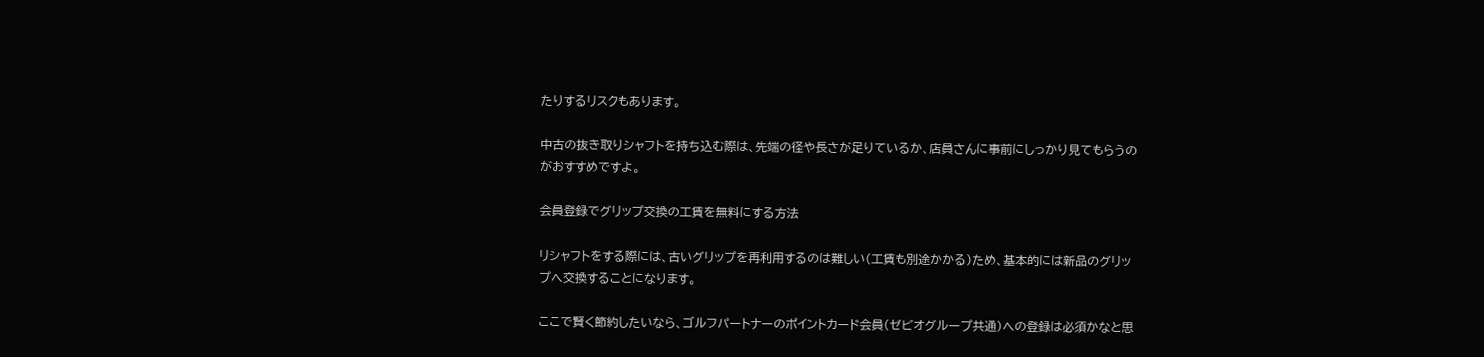たりするリスクもあります。

中古の抜き取りシャフトを持ち込む際は、先端の径や長さが足りているか、店員さんに事前にしっかり見てもらうのがおすすめですよ。

会員登録でグリップ交換の工賃を無料にする方法

リシャフトをする際には、古いグリップを再利用するのは難しい(工賃も別途かかる)ため、基本的には新品のグリップへ交換することになります。

ここで賢く節約したいなら、ゴルフパートナーのポイントカード会員(ゼビオグループ共通)への登録は必須かなと思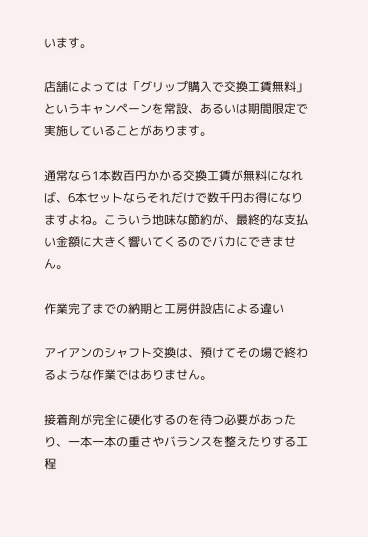います。

店舗によっては「グリップ購入で交換工賃無料」というキャンペーンを常設、あるいは期間限定で実施していることがあります。

通常なら1本数百円かかる交換工賃が無料になれば、6本セットならそれだけで数千円お得になりますよね。こういう地味な節約が、最終的な支払い金額に大きく響いてくるのでバカにできません。

作業完了までの納期と工房併設店による違い

アイアンのシャフト交換は、預けてその場で終わるような作業ではありません。

接着剤が完全に硬化するのを待つ必要があったり、一本一本の重さやバランスを整えたりする工程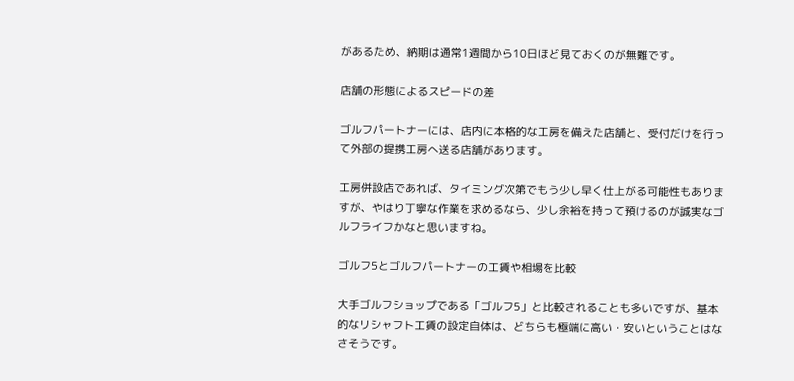があるため、納期は通常1週間から10日ほど見ておくのが無難です。

店舗の形態によるスピードの差

ゴルフパートナーには、店内に本格的な工房を備えた店舗と、受付だけを行って外部の提携工房へ送る店舗があります。

工房併設店であれば、タイミング次第でもう少し早く仕上がる可能性もありますが、やはり丁寧な作業を求めるなら、少し余裕を持って預けるのが誠実なゴルフライフかなと思いますね。

ゴルフ5とゴルフパートナーの工賃や相場を比較

大手ゴルフショップである「ゴルフ5」と比較されることも多いですが、基本的なリシャフト工賃の設定自体は、どちらも極端に高い・安いということはなさそうです。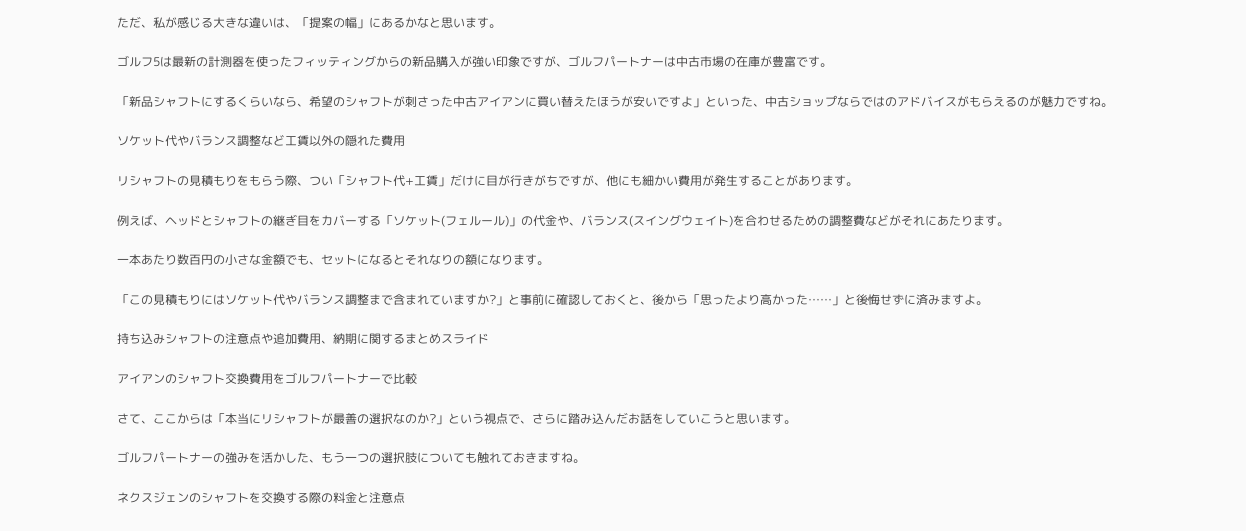ただ、私が感じる大きな違いは、「提案の幅」にあるかなと思います。

ゴルフ5は最新の計測器を使ったフィッティングからの新品購入が強い印象ですが、ゴルフパートナーは中古市場の在庫が豊富です。

「新品シャフトにするくらいなら、希望のシャフトが刺さった中古アイアンに買い替えたほうが安いですよ」といった、中古ショップならではのアドバイスがもらえるのが魅力ですね。

ソケット代やバランス調整など工賃以外の隠れた費用

リシャフトの見積もりをもらう際、つい「シャフト代+工賃」だけに目が行きがちですが、他にも細かい費用が発生することがあります。

例えば、ヘッドとシャフトの継ぎ目をカバーする「ソケット(フェルール)」の代金や、バランス(スイングウェイト)を合わせるための調整費などがそれにあたります。

一本あたり数百円の小さな金額でも、セットになるとそれなりの額になります。

「この見積もりにはソケット代やバランス調整まで含まれていますか?」と事前に確認しておくと、後から「思ったより高かった……」と後悔せずに済みますよ。

持ち込みシャフトの注意点や追加費用、納期に関するまとめスライド

アイアンのシャフト交換費用をゴルフパートナーで比較

さて、ここからは「本当にリシャフトが最善の選択なのか?」という視点で、さらに踏み込んだお話をしていこうと思います。

ゴルフパートナーの強みを活かした、もう一つの選択肢についても触れておきますね。

ネクスジェンのシャフトを交換する際の料金と注意点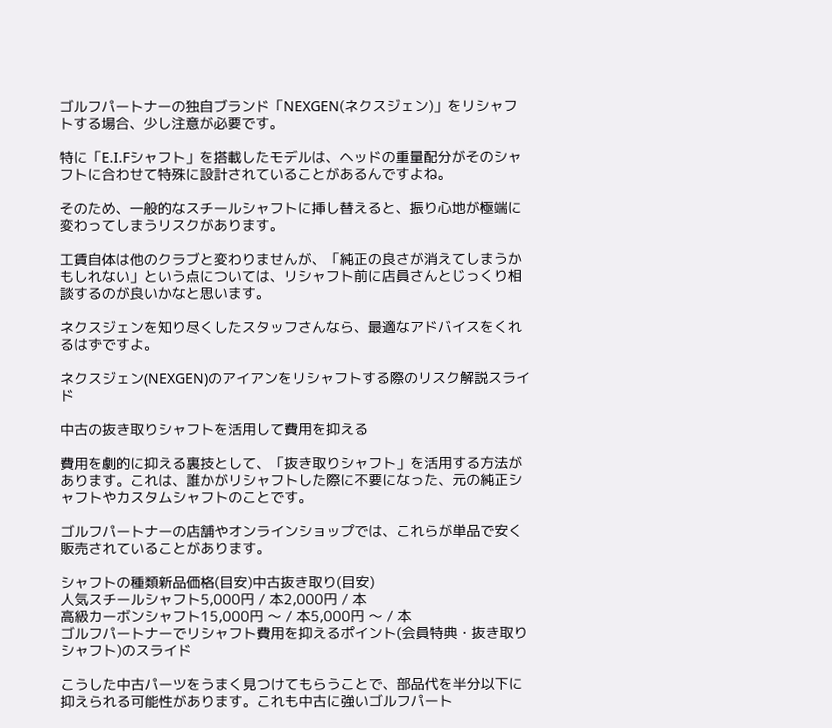ゴルフパートナーの独自ブランド「NEXGEN(ネクスジェン)」をリシャフトする場合、少し注意が必要です。

特に「E.I.Fシャフト」を搭載したモデルは、ヘッドの重量配分がそのシャフトに合わせて特殊に設計されていることがあるんですよね。

そのため、一般的なスチールシャフトに挿し替えると、振り心地が極端に変わってしまうリスクがあります。

工賃自体は他のクラブと変わりませんが、「純正の良さが消えてしまうかもしれない」という点については、リシャフト前に店員さんとじっくり相談するのが良いかなと思います。

ネクスジェンを知り尽くしたスタッフさんなら、最適なアドバイスをくれるはずですよ。

ネクスジェン(NEXGEN)のアイアンをリシャフトする際のリスク解説スライド

中古の抜き取りシャフトを活用して費用を抑える

費用を劇的に抑える裏技として、「抜き取りシャフト」を活用する方法があります。これは、誰かがリシャフトした際に不要になった、元の純正シャフトやカスタムシャフトのことです。

ゴルフパートナーの店舗やオンラインショップでは、これらが単品で安く販売されていることがあります。

シャフトの種類新品価格(目安)中古抜き取り(目安)
人気スチールシャフト5,000円 / 本2,000円 / 本
高級カーボンシャフト15,000円 〜 / 本5,000円 〜 / 本
ゴルフパートナーでリシャフト費用を抑えるポイント(会員特典・抜き取りシャフト)のスライド

こうした中古パーツをうまく見つけてもらうことで、部品代を半分以下に抑えられる可能性があります。これも中古に強いゴルフパート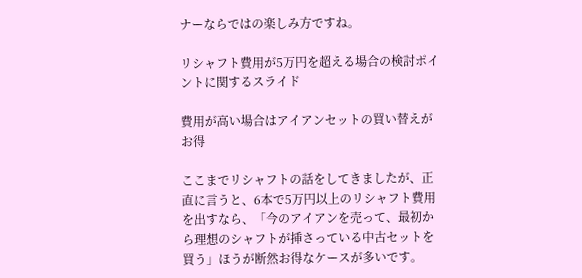ナーならではの楽しみ方ですね。

リシャフト費用が5万円を超える場合の検討ポイントに関するスライド

費用が高い場合はアイアンセットの買い替えがお得

ここまでリシャフトの話をしてきましたが、正直に言うと、6本で5万円以上のリシャフト費用を出すなら、「今のアイアンを売って、最初から理想のシャフトが挿さっている中古セットを買う」ほうが断然お得なケースが多いです。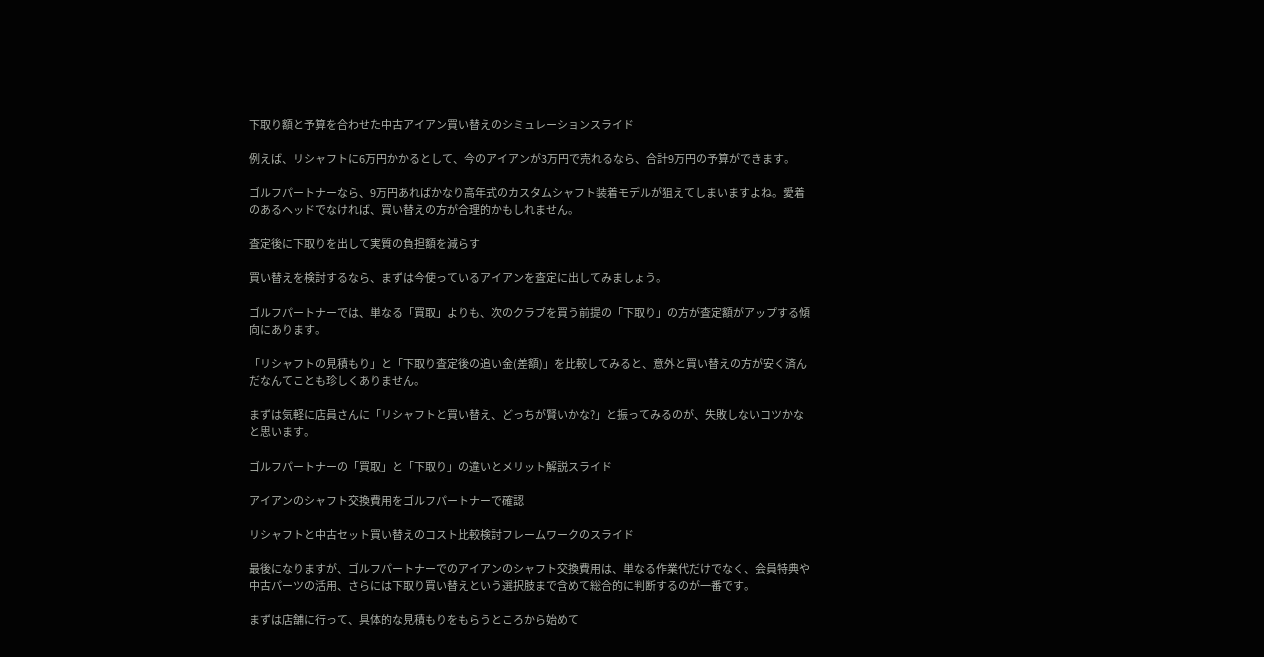下取り額と予算を合わせた中古アイアン買い替えのシミュレーションスライド

例えば、リシャフトに6万円かかるとして、今のアイアンが3万円で売れるなら、合計9万円の予算ができます。

ゴルフパートナーなら、9万円あればかなり高年式のカスタムシャフト装着モデルが狙えてしまいますよね。愛着のあるヘッドでなければ、買い替えの方が合理的かもしれません。

査定後に下取りを出して実質の負担額を減らす

買い替えを検討するなら、まずは今使っているアイアンを査定に出してみましょう。

ゴルフパートナーでは、単なる「買取」よりも、次のクラブを買う前提の「下取り」の方が査定額がアップする傾向にあります。

「リシャフトの見積もり」と「下取り査定後の追い金(差額)」を比較してみると、意外と買い替えの方が安く済んだなんてことも珍しくありません。

まずは気軽に店員さんに「リシャフトと買い替え、どっちが賢いかな?」と振ってみるのが、失敗しないコツかなと思います。

ゴルフパートナーの「買取」と「下取り」の違いとメリット解説スライド

アイアンのシャフト交換費用をゴルフパートナーで確認

リシャフトと中古セット買い替えのコスト比較検討フレームワークのスライド

最後になりますが、ゴルフパートナーでのアイアンのシャフト交換費用は、単なる作業代だけでなく、会員特典や中古パーツの活用、さらには下取り買い替えという選択肢まで含めて総合的に判断するのが一番です。

まずは店舗に行って、具体的な見積もりをもらうところから始めて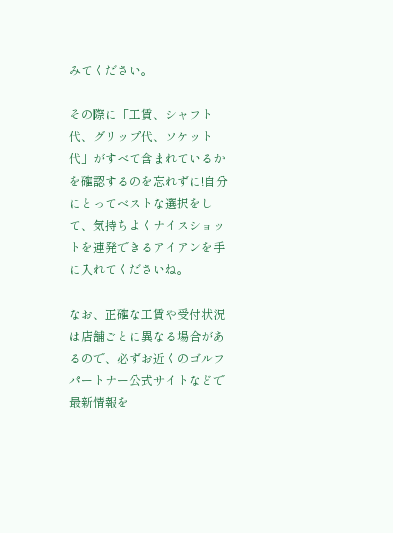みてください。

その際に「工賃、シャフト代、グリップ代、ソケット代」がすべて含まれているかを確認するのを忘れずに!自分にとってベストな選択をして、気持ちよくナイスショットを連発できるアイアンを手に入れてくださいね。

なお、正確な工賃や受付状況は店舗ごとに異なる場合があるので、必ずお近くのゴルフパートナー公式サイトなどで最新情報を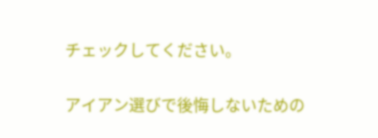チェックしてください。

アイアン選びで後悔しないための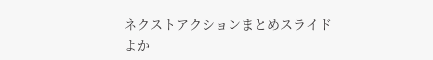ネクストアクションまとめスライド
よか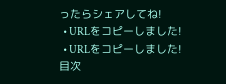ったらシェアしてね!
  • URLをコピーしました!
  • URLをコピーしました!
目次